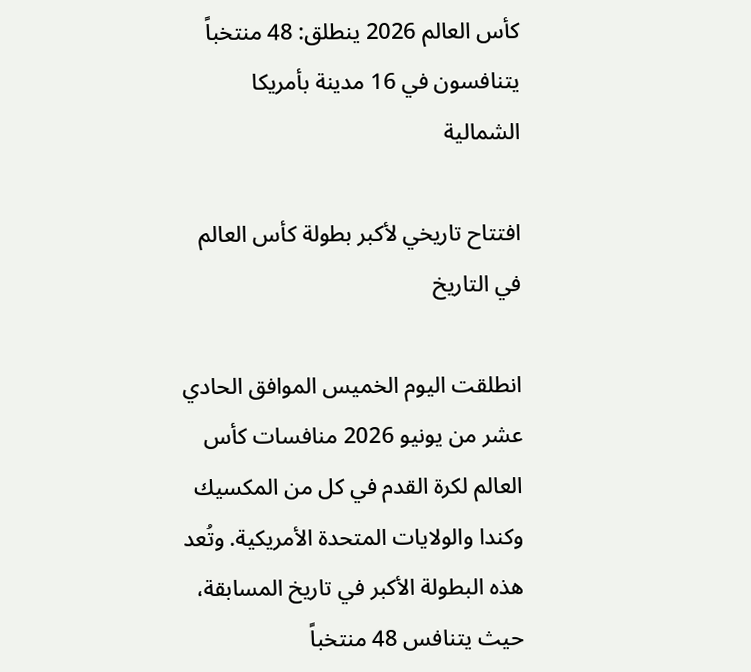كأس العالم 2026 ينطلق: 48 منتخباً يتنافسون في 16 مدينة بأمريكا الشمالية

افتتاح تاريخي لأكبر بطولة كأس العالم في التاريخ

انطلقت اليوم الخميس الموافق الحادي عشر من يونيو 2026 منافسات كأس العالم لكرة القدم في كل من المكسيك وكندا والولايات المتحدة الأمريكية. وتُعد هذه البطولة الأكبر في تاريخ المسابقة، حيث يتنافس 48 منتخباً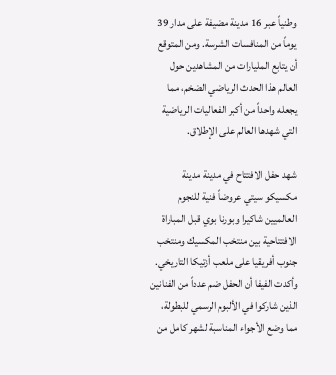وطنياً عبر 16 مدينة مضيفة على مدار 39 يوماً من المنافسات الشرسة. ومن المتوقع أن يتابع المليارات من المشاهدين حول العالم هذا الحدث الرياضي الضخم، مما يجعله واحداً من أكبر الفعاليات الرياضية التي شهدها العالم على الإطلاق.

شهد حفل الافتتاح في مدينة مدينة مكسيكو سيتي عروضاً فنية للنجوم العالميين شاكيرا وبورنا بوي قبل المباراة الافتتاحية بين منتخب المكسيك ومنتخب جنوب أفريقيا على ملعب أزتيكا التاريخي. وأكدت الفيفا أن الحفل ضم عدداً من الفنانين الذين شاركوا في الألبوم الرسمي للبطولة، مما وضع الأجواء المناسبة لشهر كامل من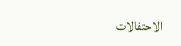الاحتفالات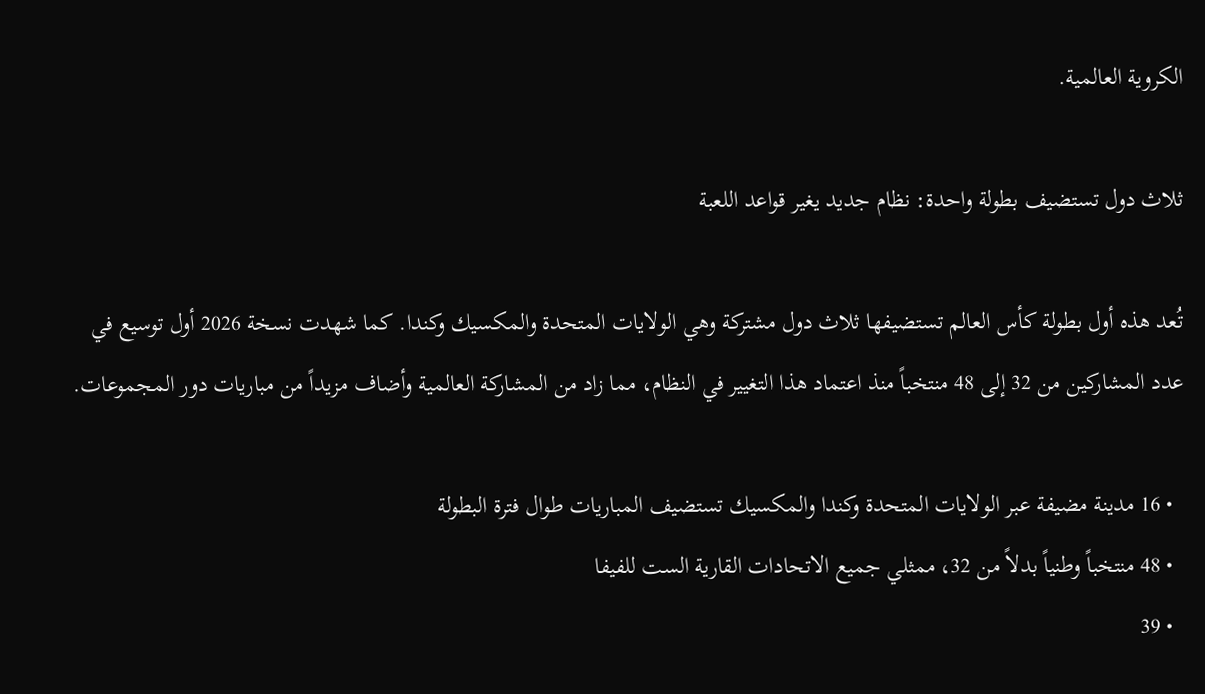الكروية العالمية.

ثلاث دول تستضيف بطولة واحدة: نظام جديد يغير قواعد اللعبة

تُعد هذه أول بطولة كأس العالم تستضيفها ثلاث دول مشتركة وهي الولايات المتحدة والمكسيك وكندا. كما شهدت نسخة 2026 أول توسيع في عدد المشاركين من 32 إلى 48 منتخباً منذ اعتماد هذا التغيير في النظام، مما زاد من المشاركة العالمية وأضاف مزيداً من مباريات دور المجموعات.

  • 16 مدينة مضيفة عبر الولايات المتحدة وكندا والمكسيك تستضيف المباريات طوال فترة البطولة
  • 48 منتخباً وطنياً بدلاً من 32، ممثلي جميع الاتحادات القارية الست للفيفا
  • 39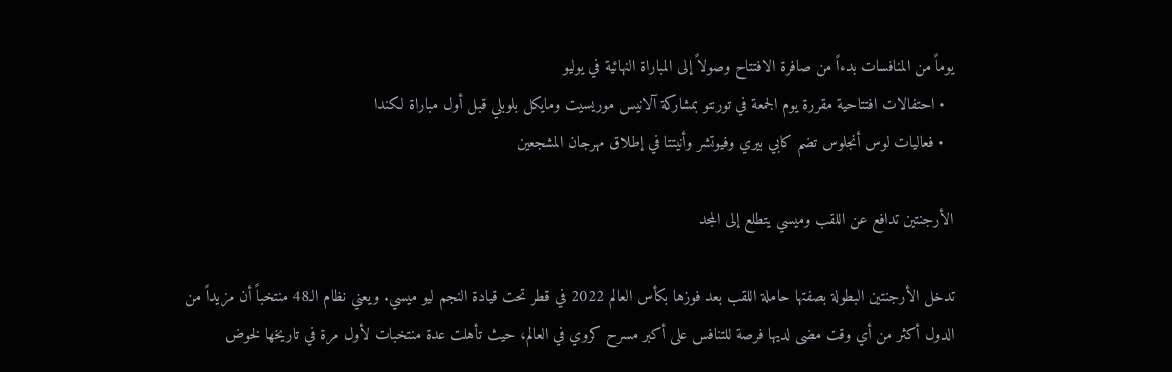يوماً من المنافسات بدءاً من صافرة الافتتاح وصولاً إلى المباراة النهائية في يوليو
  • احتفالات افتتاحية مقررة يوم الجمعة في تورنتو بمشاركة آلانيس موريسيت ومايكل بلوبلي قبل أول مباراة لكندا
  • فعاليات لوس أنجلوس تضم كابي بيري وفيوتشر وأنيتتا في إطلاق مهرجان المشجعين

الأرجنتين تدافع عن اللقب وميسي يتطلع إلى المجد

تدخل الأرجنتين البطولة بصفتها حاملة اللقب بعد فوزها بكأس العالم 2022 في قطر تحت قيادة النجم ليو ميسي. ويعني نظام الـ48 منتخباً أن مزيداً من الدول أكثر من أي وقت مضى لديها فرصة للتنافس على أكبر مسرح كروي في العالم، حيث تأهلت عدة منتخبات لأول مرة في تاريخها لخوض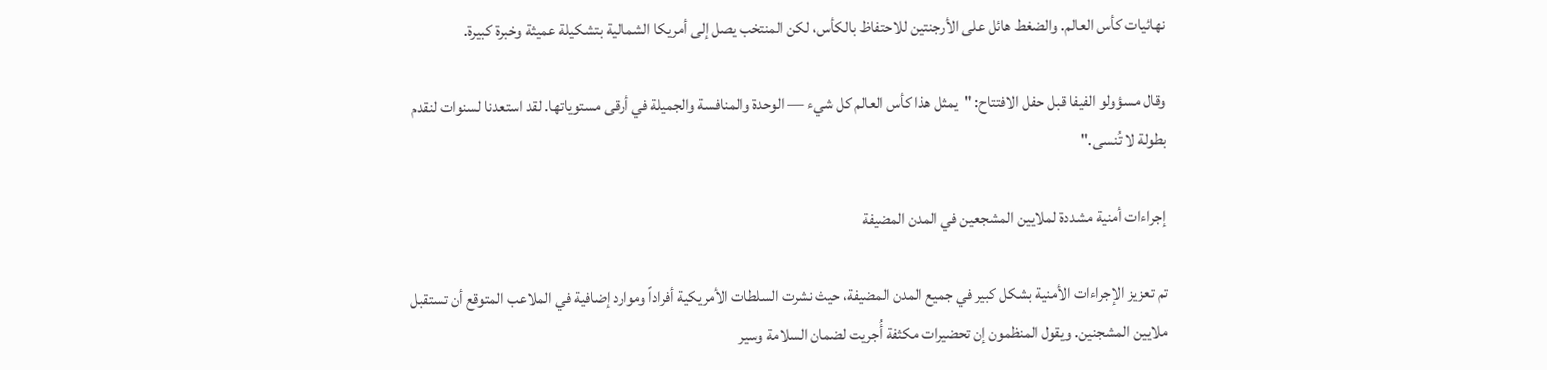نهائيات كأس العالم. والضغط هائل على الأرجنتين للاحتفاظ بالكأس، لكن المنتخب يصل إلى أمريكا الشمالية بتشكيلة عميثة وخبرة كبيرة.

وقال مسؤولو الفيفا قبل حفل الافتتاح: "يمثل هذا كأس العالم كل شيء — الوحدة والمنافسة والجميلة في أرقى مستوياتها. لقد استعدنا لسنوات لنقدم بطولة لا تُنسى."

إجراءات أمنية مشددة لملايين المشجعين في المدن المضيفة

تم تعزيز الإجراءات الأمنية بشكل كبير في جميع المدن المضيفة، حيث نشرت السلطات الأمريكية أفراداً وموارد إضافية في الملاعب المتوقع أن تستقبل ملايين المشجنين. ويقول المنظمون إن تحضيرات مكثفة أُجريت لضمان السلامة وسير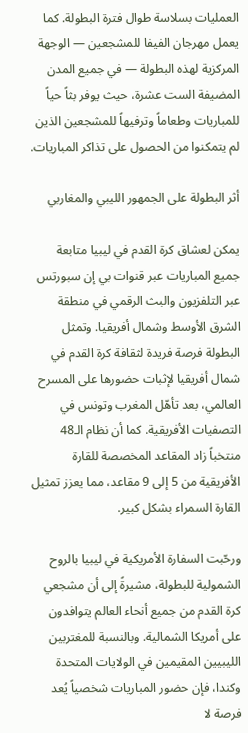العمليات بسلاسة طوال فترة البطولة. كما يعمل مهرجان الفيفا للمشجعين — الوجهة المركزية لهذه البطولة — في جميع المدن المضيفة الست عشرة، حيث يوفر بثاً حياً للمباريات وطعاماً وترفيهاً للمشجعين الذين لم يتمكنوا من الحصول على تذاكر المباريات.

أثر البطولة على الجمهور الليبي والمغاربي

يمكن لعشاق كرة القدم في ليبيا متابعة جميع المباريات عبر قنوات بي إن سبورتس عبر التلفزيون والبث الرقمي في منطقة الشرق الأوسط وشمال أفريقيا. وتمثل البطولة فرصة فريدة لثقافة كرة القدم في شمال أفريقيا لإثبات حضورها على المسرح العالمي، بعد تأهّل المغرب وتونس في التصفيات الأفريقية. كما أن نظام الـ48 منتخباً زاد المقاعد المخصصة للقارة الأفريقية من 5 إلى 9 مقاعد، مما يعزز تمثيل القارة السمراء بشكل كبير.

ورحّبت السفارة الأمريكية في ليبيا بالروح الشمولية للبطولة، مشيرةً إلى أن مشجعي كرة القدم من جميع أنحاء العالم يتوافدون على أمريكا الشمالية. وبالنسبة للمغتربين الليبيين المقيمين في الولايات المتحدة وكندا، فإن حضور المباريات شخصياً يُعد فرصة لا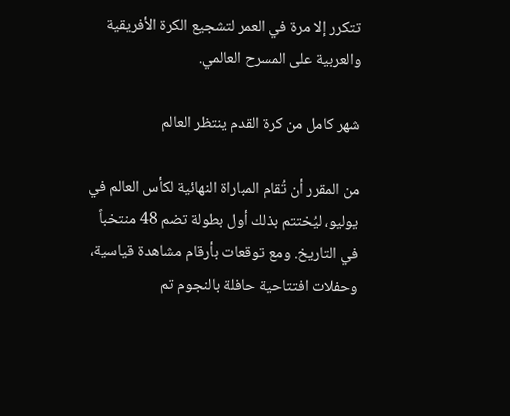تتكرر إلا مرة في العمر لتشجيع الكرة الأفريقية والعربية على المسرح العالمي.

شهر كامل من كرة القدم ينتظر العالم

من المقرر أن تُقام المباراة النهائية لكأس العالم في يوليو، ليُختتم بذلك أول بطولة تضم 48 منتخباً في التاريخ. ومع توقعات بأرقام مشاهدة قياسية، وحفلات افتتاحية حافلة بالنجوم تم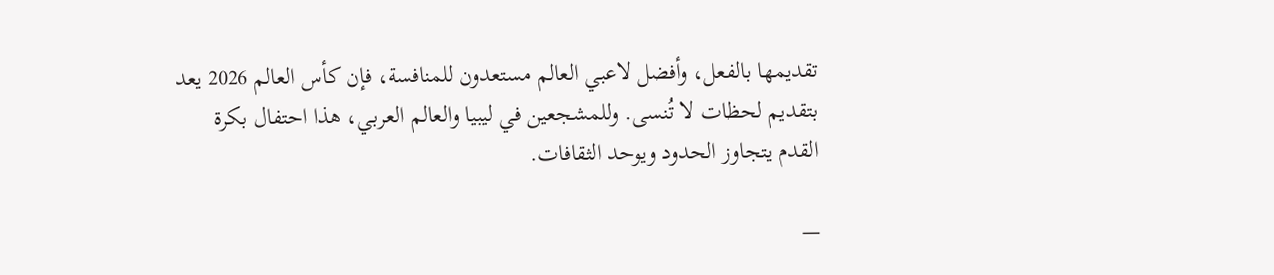تقديمها بالفعل، وأفضل لاعبي العالم مستعدون للمنافسة، فإن كأس العالم 2026 يعد بتقديم لحظات لا تُنسى. وللمشجعين في ليبيا والعالم العربي، هذا احتفال بكرة القدم يتجاوز الحدود ويوحد الثقافات.

—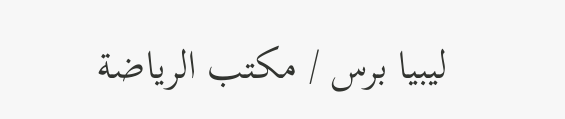ليبيا برس / مكتب الرياضة